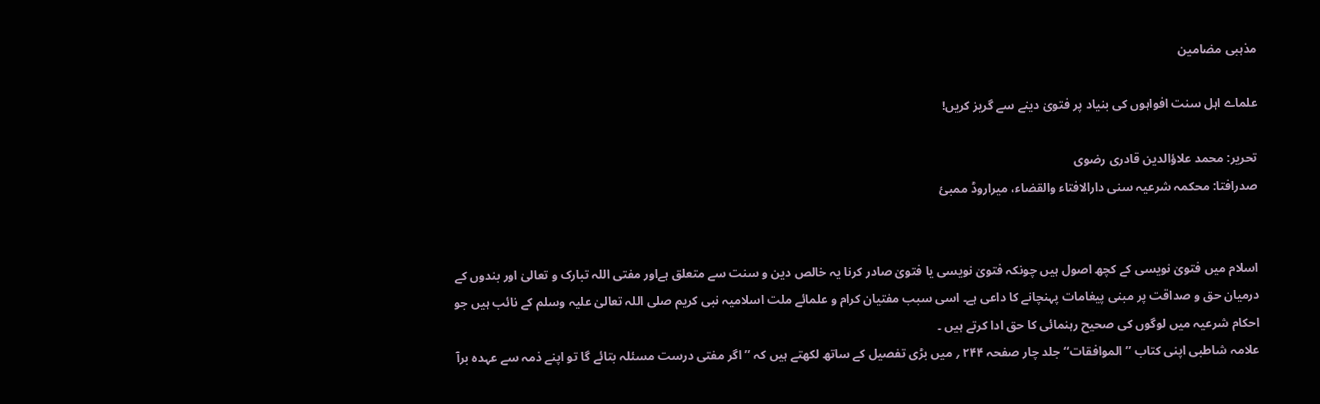مذہبی مضامین

علماے اہل سنت افواہوں کی بنیاد پر فتویٰ دینے سے گریز کریں!

تحریر: محمد علاؤالدین قادری رضوی
صدرافتا: محکمہ شرعیہ سنی دارالافتاء والقضاء، میراروڈ ممبئ


اسلام میں فتویٰ نویسی کے کچھ اصول ہیں چونکہ فتویٰ نویسی یا فتویٰ صادر کرنا یہ خالص دین و سنت سے متعلق ہےاور مفتی اللہ تبارک و تعالیٰ اور بندوں کے درمیان حق و صداقت پر مبنی پیغامات پہنچانے کا داعی ہے۔ اسی سبب مفتیان کرام و علمائے ملت اسلامیہ نبی کریم صلی اللہ تعالیٰ علیہ وسلم کے نائب ہیں جو احکام شرعیہ میں لوگوں کی صحیح رہنمائی کا حق ادا کرتے ہیں ۔
علامہ شاطبی اپنی کتاب ’’ الموافقات‘‘ جلد چار صفحہ ۲۴۴ ؍ میں بڑی تفصیل کے ساتھ لکھتے ہیں کہ ’’ اگر مفتی درست مسئلہ بتائے گا تو اپنے ذمہ سے عہدہ برآ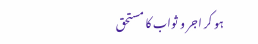ہو کر اجر و ثواب کا مستحق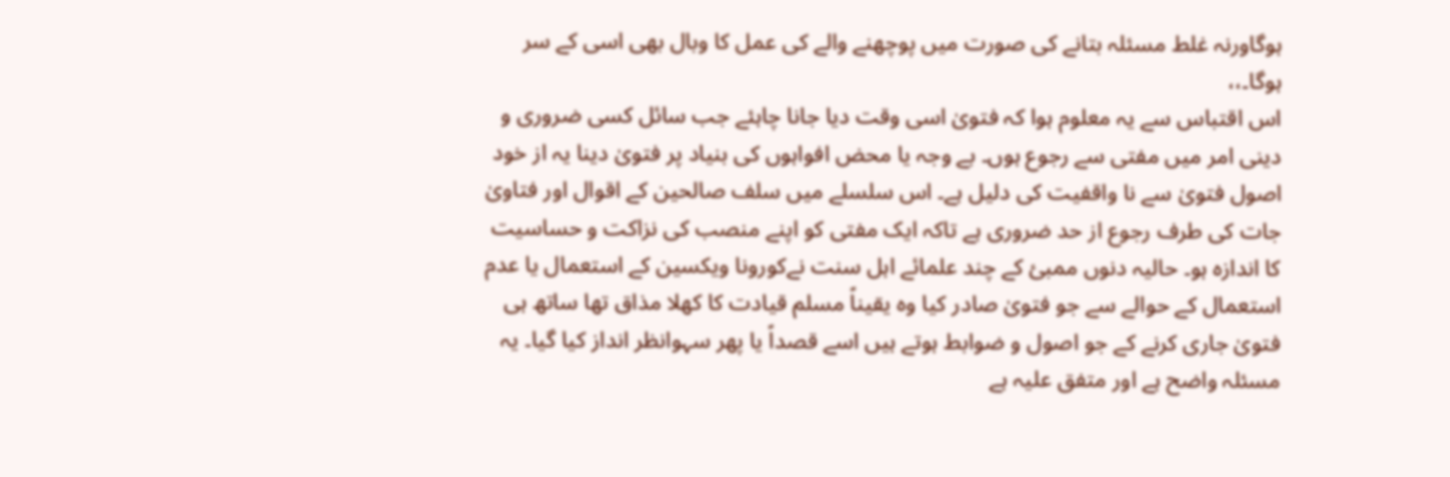ہوگاورنہ غلط مسئلہ بتانے کی صورت میں پوچھنے والے کی عمل کا وبال بھی اسی کے سر ہوگا۔،،
اس اقتباس سے یہ معلوم ہوا کہ فتویٰ اسی وقت دیا جانا چاہئے جب سائل کسی ضروری و دینی امر میں مفتی سے رجوع ہوں۔ بے وجہ یا محض افواہوں کی بنیاد پر فتویٰ دینا یہ از خود اصول فتویٰ سے نا واقفیت کی دلیل ہے۔ اس سلسلے میں سلف صالحین کے اقوال اور فتاویٰ جات کی طرف رجوع از حد ضروری ہے تاکہ ایک مفتی کو اپنے منصب کی نزاکت و حساسیت کا اندازہ ہو۔ حالیہ دنوں ممبئ کے چند علمائے اہل سنت نےکورونا ویکسین کے استعمال یا عدم استعمال کے حوالے سے جو فتویٰ صادر کیا وہ یقیناً مسلم قیادت کا کھلا مذاق تھا ساتھ ہی فتویٰ جاری کرنے کے جو اصول و ضوابط ہوتے ہیں اسے قصداً یا پھر سہوانظر انداز کیا گیا۔ یہ مسئلہ واضح ہے اور متفق علیہ ہے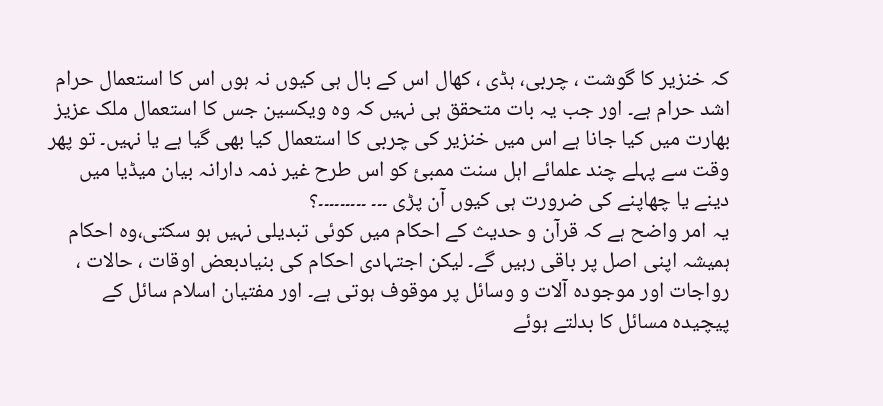کہ خنزیر کا گوشت ، چربی، ہڈی ، کھال اس کے بال ہی کیوں نہ ہوں اس کا استعمال حرام اشد حرام ہے۔ اور جب یہ بات متحقق ہی نہیں کہ وہ ویکسین جس کا استعمال ملک عزیز بھارت میں کیا جانا ہے اس میں خنزیر کی چربی کا استعمال کیا بھی گیا ہے یا نہیں۔ تو پھر وقت سے پہلے چند علمائے اہل سنت ممبئ کو اس طرح غیر ذمہ دارانہ بیان میڈیا میں دینے یا چھاپنے کی ضرورت ہی کیوں آن پڑی ۔۔۔ ۔۔۔۔۔۔۔۔۔؟
یہ امر واضح ہے کہ قرآن و حدیث کے احکام میں کوئی تبدیلی نہیں ہو سکتی،وہ احکام ہمیشہ اپنی اصل پر باقی رہیں گے۔ لیکن اجتہادی احکام کی بنیادبعض اوقات ، حالات ، رواجات اور موجودہ آلات و وسائل پر موقوف ہوتی ہے۔ اور مفتیان اسلام سائل کے پیچیدہ مسائل کا بدلتے ہوئے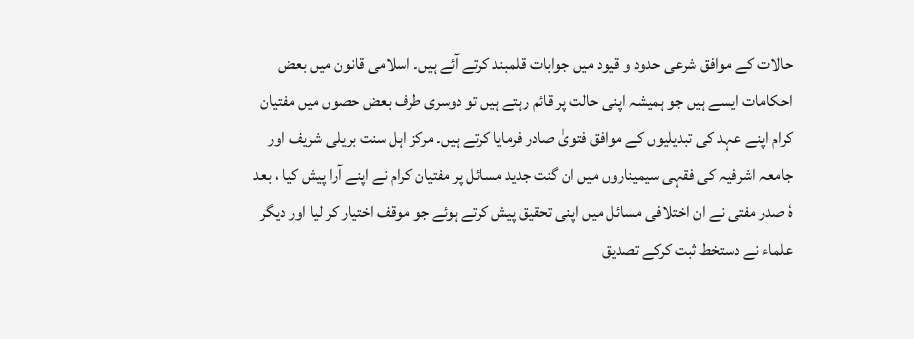حالات کے موافق شرعی حدود و قیود میں جوابات قلمبند کرتے آئے ہیں۔ اسلامی قانون میں بعض احکامات ایسے ہیں جو ہمیشہ اپنی حالت پر قائم رہتے ہیں تو دوسری طرف بعض حصوں میں مفتیان کرام اپنے عہد کی تبدیلیوں کے موافق فتویٰ صادر فرمایا کرتے ہیں۔ مرکز اہل سنت بریلی شریف اور جامعہ اشرفیہ کی فقہی سیمیناروں میں ان گنت جدید مسائل پر مفتیان کرام نے اپنے آرا پیش کیا ، بعد ہٗ صدر مفتی نے ان اختلافی مسائل میں اپنی تحقیق پیش کرتے ہوئے جو موقف اختیار کر لیا اور دیگر علماء نے دستخط ثبت کرکے تصدیق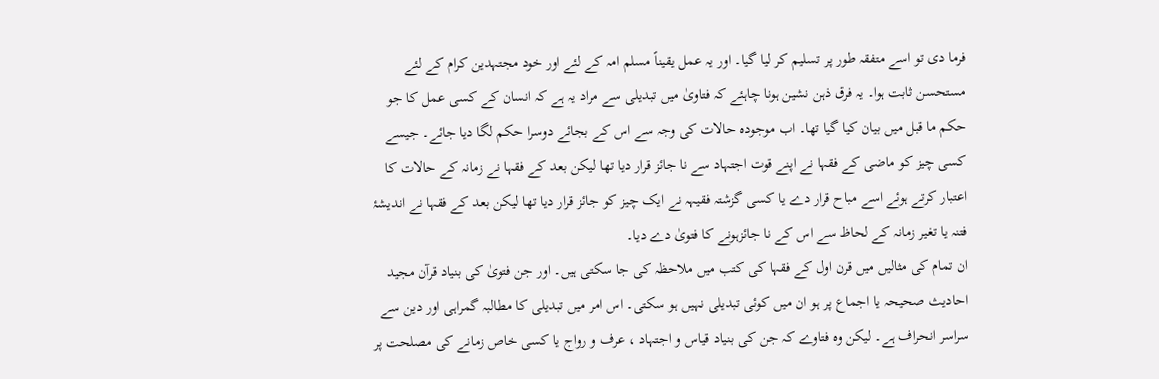فرما دی تو اسے متفقہ طور پر تسلیم کر لیا گیا۔ اور یہ عمل یقیناً مسلم امہ کے لئے اور خود مجتہدین کرام کے لئے مستحسن ثابت ہوا۔ یہ فرق ذہن نشین ہونا چاہئے کہ فتاویٰ میں تبدیلی سے مراد یہ ہے کہ انسان کے کسی عمل کا جو حکم ما قبل میں بیان کیا گیا تھا۔ اب موجودہ حالات کی وجہ سے اس کے بجائے دوسرا حکم لگا دیا جائے۔ جیسے کسی چیز کو ماضی کے فقہا نے اپنے قوت اجتہاد سے نا جائز قرار دیا تھا لیکن بعد کے فقہا نے زمانہ کے حالات کا اعتبار کرتے ہوئے اسے مباح قرار دے یا کسی گزشتہ فقیہہ نے ایک چیز کو جائز قرار دیا تھا لیکن بعد کے فقہا نے اندیشۂ فتنہ یا تغیر زمانہ کے لحاظ سے اس کے نا جائزہونے کا فتویٰ دے دیا۔
ان تمام کی مثالیں میں قرن اول کے فقہا کی کتب میں ملاحظہ کی جا سکتی ہیں۔ اور جن فتویٰ کی بنیاد قرآن مجید احادیث صحیحہ یا اجماع پر ہو ان میں کوئی تبدیلی نہیں ہو سکتی۔ اس امر میں تبدیلی کا مطالبہ گمراہی اور دین سے سراسر انحراف ہے۔ لیکن وہ فتاوے کہ جن کی بنیاد قیاس و اجتہاد ، عرف و رواج یا کسی خاص زمانے کی مصلحت پر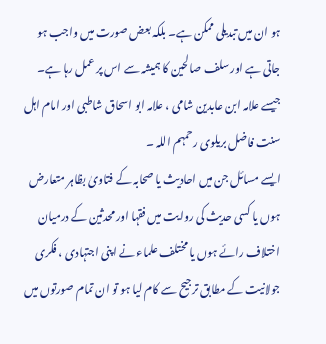ہو ان میں تبدیلی ممکن ہے۔ بلکہ بعض صورت میں واجب ہو جاتی ہے اور سلف صالحین کا ہمیشہ سے اس پر عمل رہا ہے۔ جیسے علامہ ابن عابدین شامی ، علامہ ابو اسحاق شاطبی اور امام اہل سنت فاضل بریلوی رحمہم اللہ ۔
ایسے مسائل جن میں احادیث یا صحابہ کے فتاویٰ بظاہر متعارض ہوں یا کسی حدیث کی روایت میں فقہا اور محدثین کے درمیان اختلاف رائے ہوں یا مختلف علماء نے اپنی اجتہادی ، فکری جولانیت کے مطابق ترجیح سے کام لیا ہو تو ان تمام صورتوں میں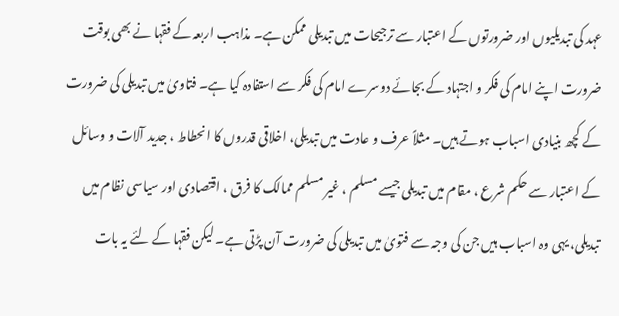عہد کی تبدیلیوں اور ضرورتوں کے اعتبار سے ترجیحات میں تبدیلی ممکن ہے۔ مذاہب اربعہ کے فقہا نے بھی بوقت ضرورت اپنے امام کی فکر و اجتہاد کے بجائے دوسرے امام کی فکر سے استفادہ کیا ہے۔ فتاویٰ میں تبدیلی کی ضرورت کے کچھ بنیادی اسباب ہوتے ہیں۔ مثلاً عرف و عادت میں تبدیلی، اخلاقی قدروں کا انحطاط ، جدید آلات و وسائل کے اعتبار سے حکم شرع ، مقام میں تبدیلی جیسے مسلم ، غیر مسلم ممالک کا فرق ، اقتصادی اور سیاسی نظام میں تبدیلی، یہی وہ اسباب ہیں جن کی وجہ سے فتویٰ میں تبدیلی کی ضرورت آن پڑتی ہے۔ لیکن فقہا کے لئے یہ بات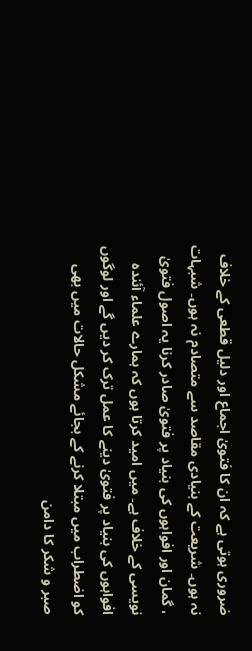ضروری ہوتی ہے کہ ان کا فتویٰ اجماع اور دلیل قطعی کے خلاف نہ ہوں۔ شریعت کے بنیادی مقاصد سے متصادم نہ ہوں۔ شبہات ، گمان اور افواہوں کی بنیاد پر فتویٰ صادر کرنا یہ اصول فتویٰ نویسی کے خلاف ہے۔ میں امید کرتا ہوں کہ ہمارے علماء آئندہ افواہوں کی بنیاد پر فتویٰ دینے کا عمل ترک کر دیں گے اور لوگوں کو اضطراب میں مبتلا کرنے کے بجائے مشکل حالات میں بھی صبر و شکر کا دامن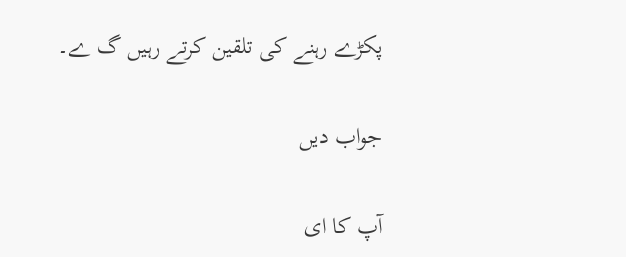پکڑے رہنے کی تلقین کرتے رہیں گ ے۔

جواب دیں

آپ کا ای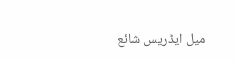میل ایڈریس شائع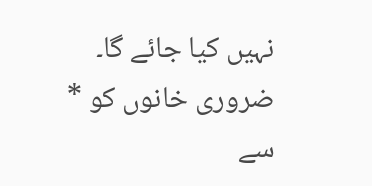نہیں کیا جائے گا۔ ضروری خانوں کو * سے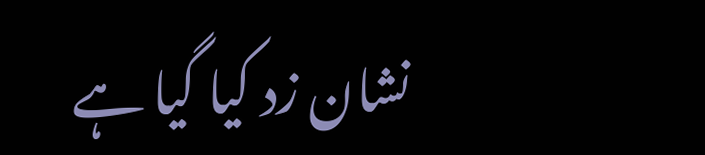نشان زد کیا گیا ہے